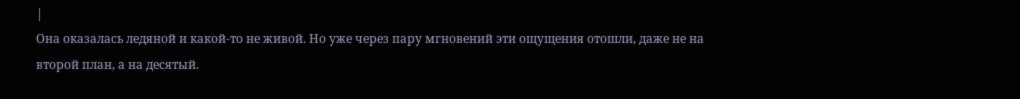|
Она оказалась ледяной и какой-то не живой. Но уже через пару мгновений эти ощущения отошли, даже не на второй план, а на десятый.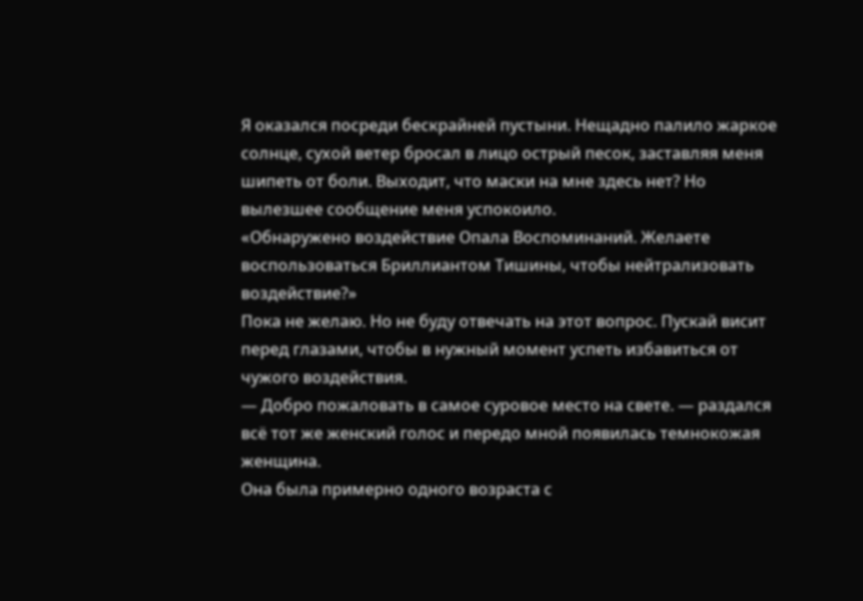Я оказался посреди бескрайней пустыни. Нещадно палило жаркое солнце, сухой ветер бросал в лицо острый песок, заставляя меня шипеть от боли. Выходит, что маски на мне здесь нет? Но вылезшее сообщение меня успокоило.
«Обнаружено воздействие Опала Воспоминаний. Желаете воспользоваться Бриллиантом Тишины, чтобы нейтрализовать воздействие?»
Пока не желаю. Но не буду отвечать на этот вопрос. Пускай висит перед глазами, чтобы в нужный момент успеть избавиться от чужого воздействия.
— Добро пожаловать в самое суровое место на свете. — раздался всё тот же женский голос и передо мной появилась темнокожая женщина.
Она была примерно одного возраста с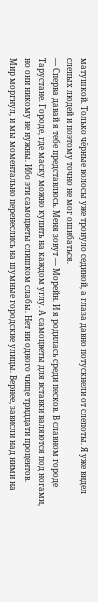матушкой. Только чёрные волосы уже тронуло сединой, а глаза давно потускнели от слепоты. Я уже видел слепых людей и поэтому точно не мог ошибаться.
— Сперва давай я тебе представлюсь. Меня зовут — Морейн. И я родилась среди песков. В славном городе Тарустане. Городе, где маску можно купить на каждом углу. А самоцветы для вставки валяются под ногами, но они никому не нужны. Ибо эти самоцветы слишком слабы. Нет ни одного чище тридцати процентов.
Мир моргнул, и мы моментально перенеслись на шумные городские улицы. Вернее, зависли над ними на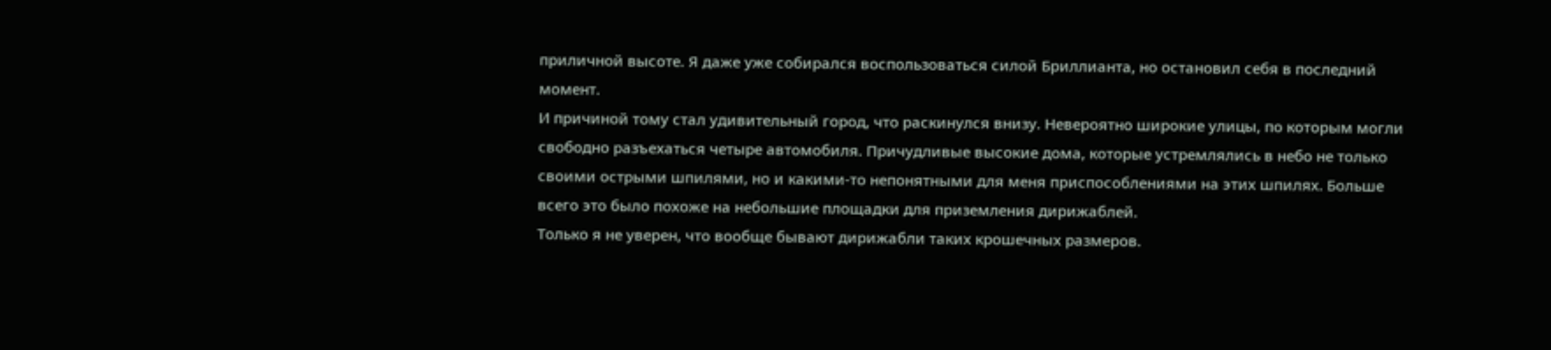приличной высоте. Я даже уже собирался воспользоваться силой Бриллианта, но остановил себя в последний момент.
И причиной тому стал удивительный город, что раскинулся внизу. Невероятно широкие улицы, по которым могли свободно разъехаться четыре автомобиля. Причудливые высокие дома, которые устремлялись в небо не только своими острыми шпилями, но и какими-то непонятными для меня приспособлениями на этих шпилях. Больше всего это было похоже на небольшие площадки для приземления дирижаблей.
Только я не уверен, что вообще бывают дирижабли таких крошечных размеров.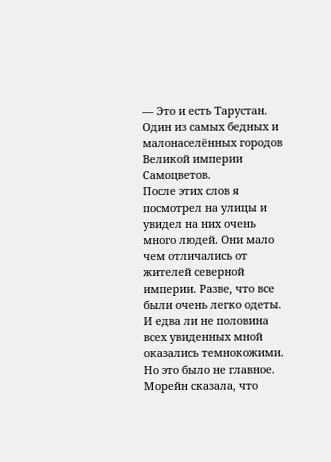— Это и есть Тарустан. Один из самых бедных и малонаселённых городов Великой империи Самоцветов.
После этих слов я посмотрел на улицы и увидел на них очень много людей. Они мало чем отличались от жителей северной империи. Разве, что все были очень легко одеты. И едва ли не половина всех увиденных мной оказались темнокожими. Но это было не главное. Морейн сказала, что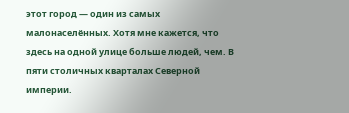этот город — один из самых малонаселённых. Хотя мне кажется, что здесь на одной улице больше людей, чем. В пяти столичных кварталах Северной империи.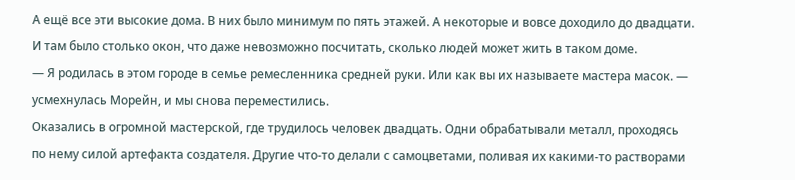А ещё все эти высокие дома. В них было минимум по пять этажей. А некоторые и вовсе доходило до двадцати. И там было столько окон, что даже невозможно посчитать, сколько людей может жить в таком доме.
— Я родилась в этом городе в семье ремесленника средней руки. Или как вы их называете мастера масок. — усмехнулась Морейн, и мы снова переместились.
Оказались в огромной мастерской, где трудилось человек двадцать. Одни обрабатывали металл, проходясь по нему силой артефакта создателя. Другие что-то делали с самоцветами, поливая их какими-то растворами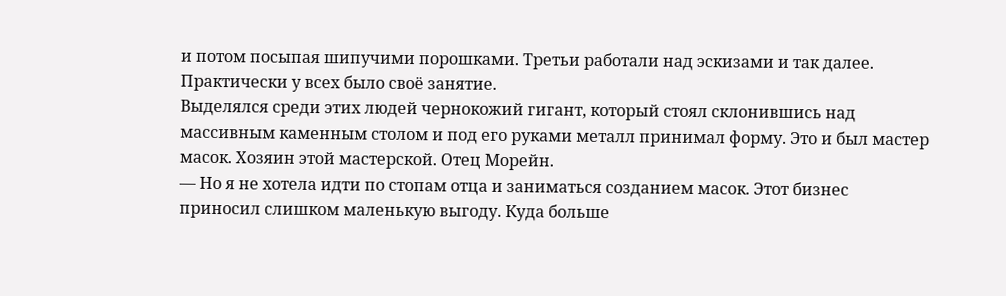и потом посыпая шипучими порошками. Третьи работали над эскизами и так далее. Практически у всех было своё занятие.
Выделялся среди этих людей чернокожий гигант, который стоял склонившись над массивным каменным столом и под его руками металл принимал форму. Это и был мастер масок. Хозяин этой мастерской. Отец Морейн.
— Но я не хотела идти по стопам отца и заниматься созданием масок. Этот бизнес приносил слишком маленькую выгоду. Куда больше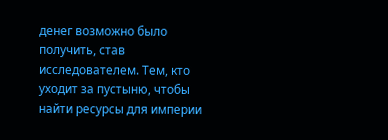денег возможно было получить, став исследователем. Тем, кто уходит за пустыню, чтобы найти ресурсы для империи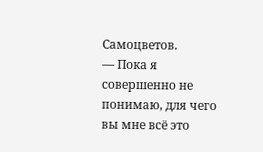Самоцветов.
— Пока я совершенно не понимаю, для чего вы мне всё это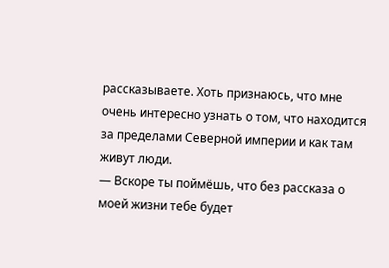рассказываете. Хоть признаюсь, что мне очень интересно узнать о том, что находится за пределами Северной империи и как там живут люди.
— Вскоре ты поймёшь, что без рассказа о моей жизни тебе будет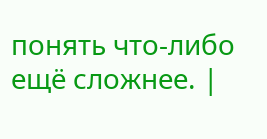понять что-либо ещё сложнее. |